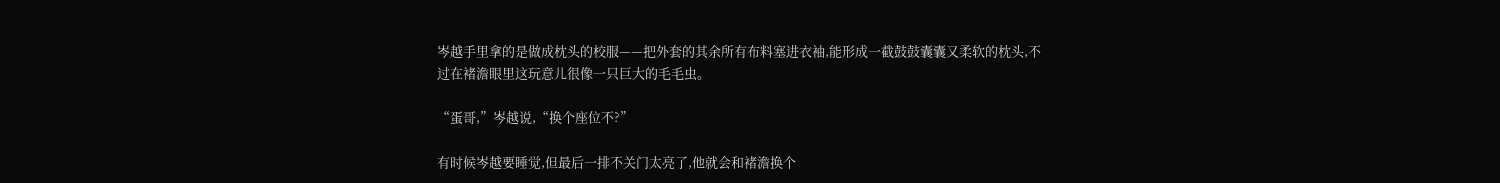岑越手里拿的是做成枕头的校服——把外套的其余所有布料塞进衣袖,能形成一截鼓鼓囊囊又柔软的枕头,不过在褚澹眼里这玩意儿很像一只巨大的毛毛虫。

“蛋哥,”岑越说,“换个座位不?”

有时候岑越要睡觉,但最后一排不关门太亮了,他就会和褚澹换个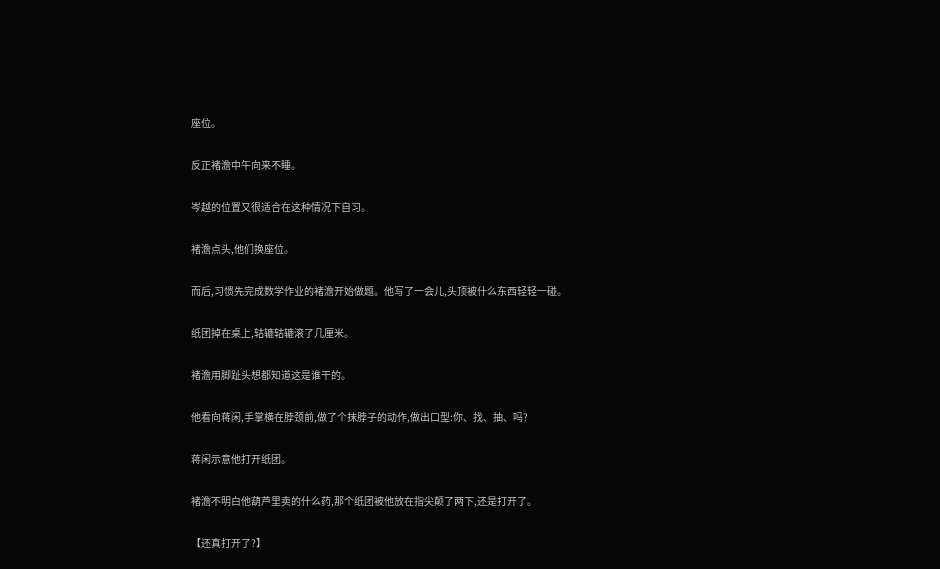座位。

反正褚澹中午向来不睡。

岑越的位置又很适合在这种情况下自习。

褚澹点头,他们换座位。

而后,习惯先完成数学作业的褚澹开始做题。他写了一会儿,头顶被什么东西轻轻一碰。

纸团掉在桌上,轱辘轱辘滚了几厘米。

褚澹用脚趾头想都知道这是谁干的。

他看向蒋闲,手掌横在脖颈前,做了个抹脖子的动作,做出口型:你、找、抽、吗?

蒋闲示意他打开纸团。

褚澹不明白他葫芦里卖的什么药,那个纸团被他放在指尖颠了两下,还是打开了。

【还真打开了?】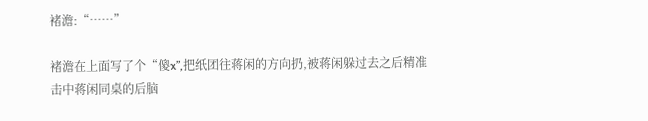褚澹:“……”

褚澹在上面写了个“傻x”,把纸团往蒋闲的方向扔,被蒋闲躲过去之后精准击中蒋闲同桌的后脑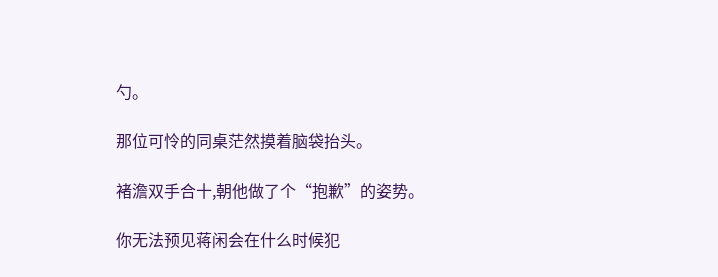勺。

那位可怜的同桌茫然摸着脑袋抬头。

褚澹双手合十,朝他做了个“抱歉”的姿势。

你无法预见蒋闲会在什么时候犯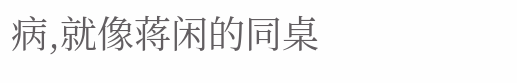病,就像蒋闲的同桌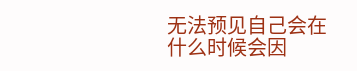无法预见自己会在什么时候会因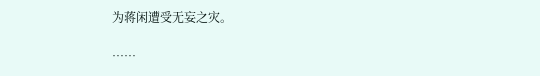为蒋闲遭受无妄之灾。

……